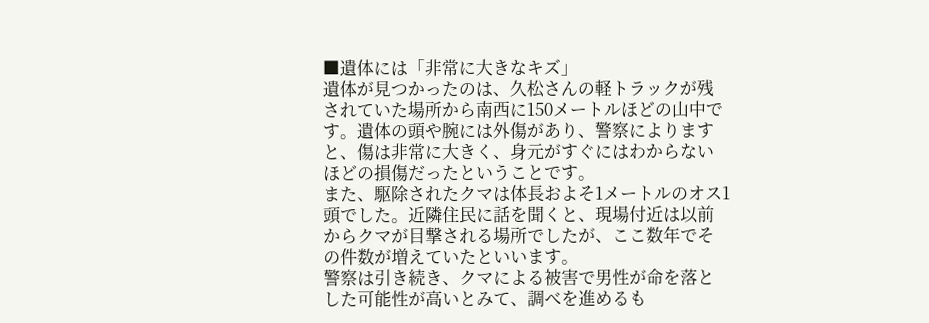■遺体には「非常に大きなキズ」
遺体が見つかったのは、久松さんの軽トラックが残されていた場所から南西に150メートルほどの山中です。遺体の頭や腕には外傷があり、警察によりますと、傷は非常に大きく、身元がすぐにはわからないほどの損傷だったということです。
また、駆除されたクマは体長およそ1メートルのオス1頭でした。近隣住民に話を聞くと、現場付近は以前からクマが目撃される場所でしたが、ここ数年でその件数が増えていたといいます。
警察は引き続き、クマによる被害で男性が命を落とした可能性が高いとみて、調べを進めるも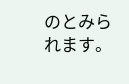のとみられます。